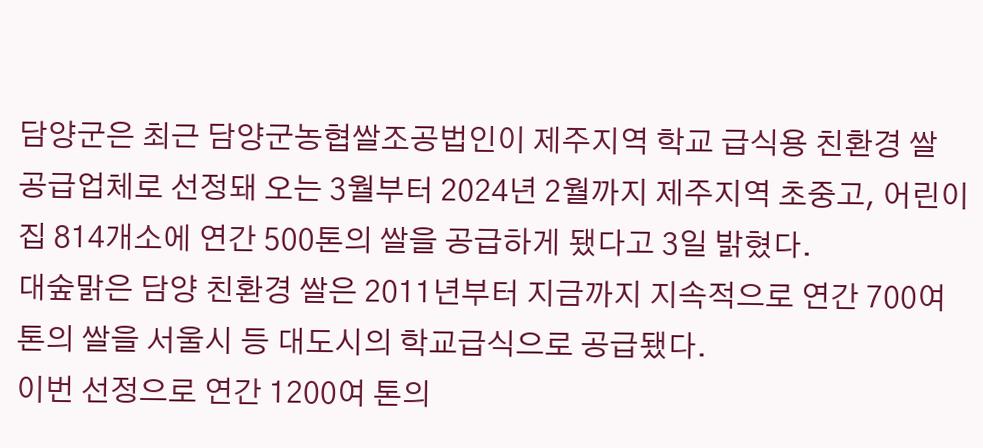담양군은 최근 담양군농협쌀조공법인이 제주지역 학교 급식용 친환경 쌀 공급업체로 선정돼 오는 3월부터 2024년 2월까지 제주지역 초중고, 어린이집 814개소에 연간 500톤의 쌀을 공급하게 됐다고 3일 밝혔다.
대숲맑은 담양 친환경 쌀은 2011년부터 지금까지 지속적으로 연간 700여 톤의 쌀을 서울시 등 대도시의 학교급식으로 공급됐다.
이번 선정으로 연간 1200여 톤의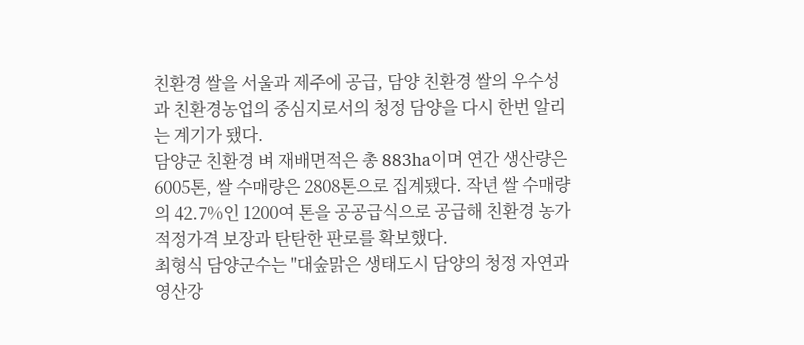친환경 쌀을 서울과 제주에 공급, 담양 친환경 쌀의 우수성과 친환경농업의 중심지로서의 청정 담양을 다시 한번 알리는 계기가 됐다.
담양군 친환경 벼 재배면적은 총 883ha이며 연간 생산량은 6005톤, 쌀 수매량은 2808톤으로 집계됐다. 작년 쌀 수매량의 42.7%인 1200여 톤을 공공급식으로 공급해 친환경 농가 적정가격 보장과 탄탄한 판로를 확보했다.
최형식 담양군수는 "대숲맑은 생태도시 담양의 청정 자연과 영산강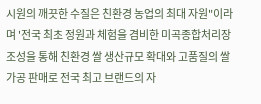시원의 깨끗한 수질은 친환경 농업의 최대 자원"이라며 '전국 최초 정원과 체험을 겸비한 미곡종합처리장 조성을 통해 친환경 쌀 생산규모 확대와 고품질의 쌀 가공 판매로 전국 최고 브랜드의 자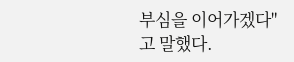부심을 이어가겠다"고 말했다.